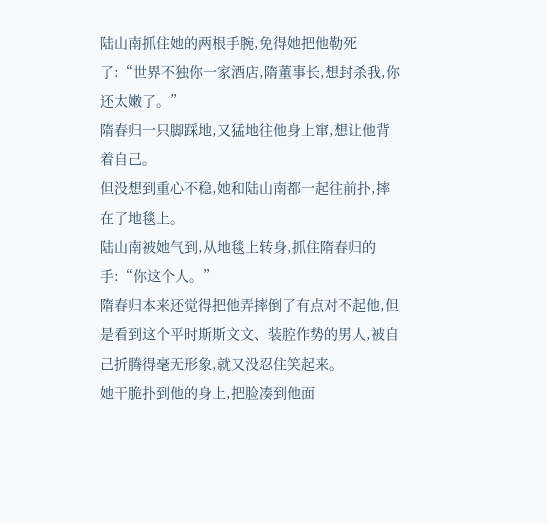陆山南抓住她的两根手腕,免得她把他勒死了:“世界不独你一家酒店,隋董事长,想封杀我,你还太嫩了。”
隋春归一只脚踩地,又猛地往他身上窜,想让他背着自己。
但没想到重心不稳,她和陆山南都一起往前扑,摔在了地毯上。
陆山南被她气到,从地毯上转身,抓住隋春归的手:“你这个人。”
隋春归本来还觉得把他弄摔倒了有点对不起他,但是看到这个平时斯斯文文、装腔作势的男人,被自己折腾得毫无形象,就又没忍住笑起来。
她干脆扑到他的身上,把脸凑到他面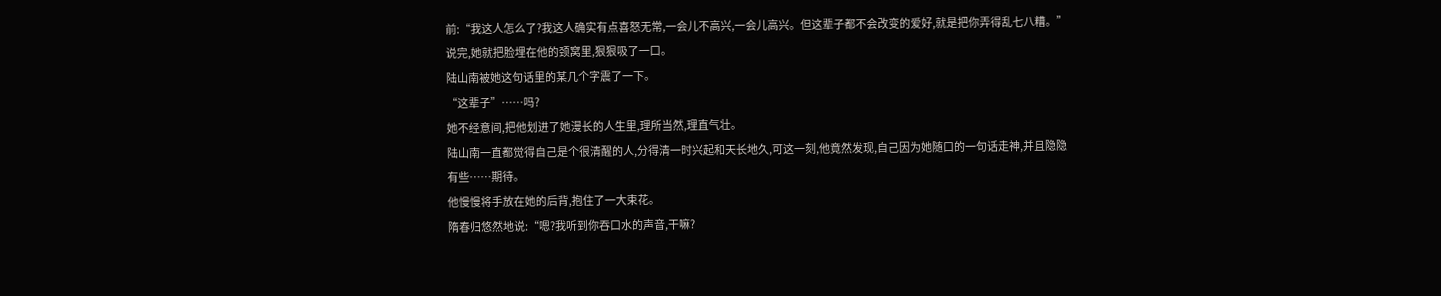前:“我这人怎么了?我这人确实有点喜怒无常,一会儿不高兴,一会儿高兴。但这辈子都不会改变的爱好,就是把你弄得乱七八糟。”
说完,她就把脸埋在他的颈窝里,狠狠吸了一口。
陆山南被她这句话里的某几个字震了一下。
“这辈子”……吗?
她不经意间,把他划进了她漫长的人生里,理所当然,理直气壮。
陆山南一直都觉得自己是个很清醒的人,分得清一时兴起和天长地久,可这一刻,他竟然发现,自己因为她随口的一句话走神,并且隐隐有些……期待。
他慢慢将手放在她的后背,抱住了一大束花。
隋春归悠然地说:“嗯?我听到你吞口水的声音,干嘛?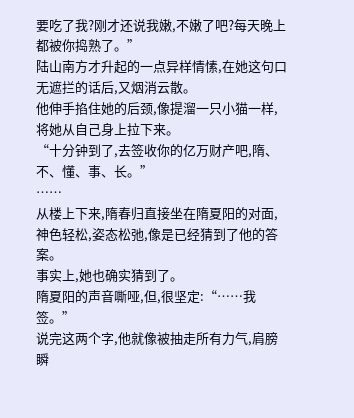要吃了我?刚才还说我嫩,不嫩了吧?每天晚上都被你捣熟了。”
陆山南方才升起的一点异样情愫,在她这句口无遮拦的话后,又烟消云散。
他伸手掐住她的后颈,像提溜一只小猫一样,将她从自己身上拉下来。
“十分钟到了,去签收你的亿万财产吧,隋、不、懂、事、长。”
……
从楼上下来,隋春归直接坐在隋夏阳的对面,神色轻松,姿态松弛,像是已经猜到了他的答案。
事实上,她也确实猜到了。
隋夏阳的声音嘶哑,但,很坚定:“……我签。”
说完这两个字,他就像被抽走所有力气,肩膀瞬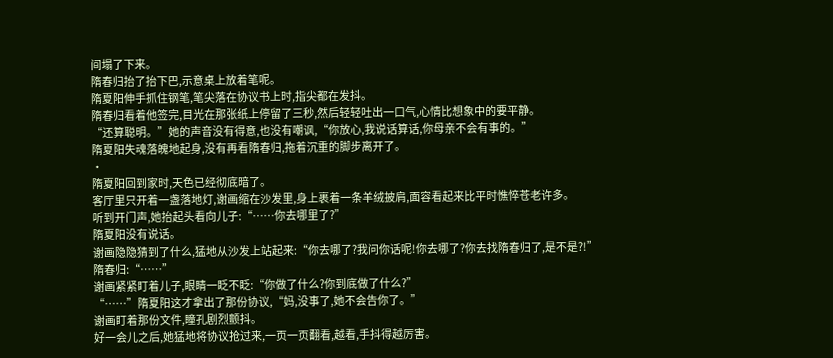间塌了下来。
隋春归抬了抬下巴,示意桌上放着笔呢。
隋夏阳伸手抓住钢笔,笔尖落在协议书上时,指尖都在发抖。
隋春归看着他签完,目光在那张纸上停留了三秒,然后轻轻吐出一口气,心情比想象中的要平静。
“还算聪明。”她的声音没有得意,也没有嘲讽,“你放心,我说话算话,你母亲不会有事的。”
隋夏阳失魂落魄地起身,没有再看隋春归,拖着沉重的脚步离开了。
·
隋夏阳回到家时,天色已经彻底暗了。
客厅里只开着一盏落地灯,谢画缩在沙发里,身上裹着一条羊绒披肩,面容看起来比平时憔悴苍老许多。
听到开门声,她抬起头看向儿子:“……你去哪里了?”
隋夏阳没有说话。
谢画隐隐猜到了什么,猛地从沙发上站起来:“你去哪了?我问你话呢!你去哪了?你去找隋春归了,是不是?!”
隋春归:“……”
谢画紧紧盯着儿子,眼睛一眨不眨:“你做了什么?你到底做了什么?”
“……”隋夏阳这才拿出了那份协议,“妈,没事了,她不会告你了。”
谢画盯着那份文件,瞳孔剧烈颤抖。
好一会儿之后,她猛地将协议抢过来,一页一页翻看,越看,手抖得越厉害。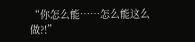“你怎么能……怎么能这么做?!”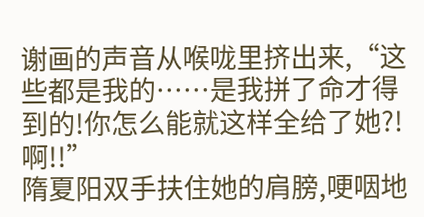谢画的声音从喉咙里挤出来,“这些都是我的……是我拼了命才得到的!你怎么能就这样全给了她?!啊!!”
隋夏阳双手扶住她的肩膀,哽咽地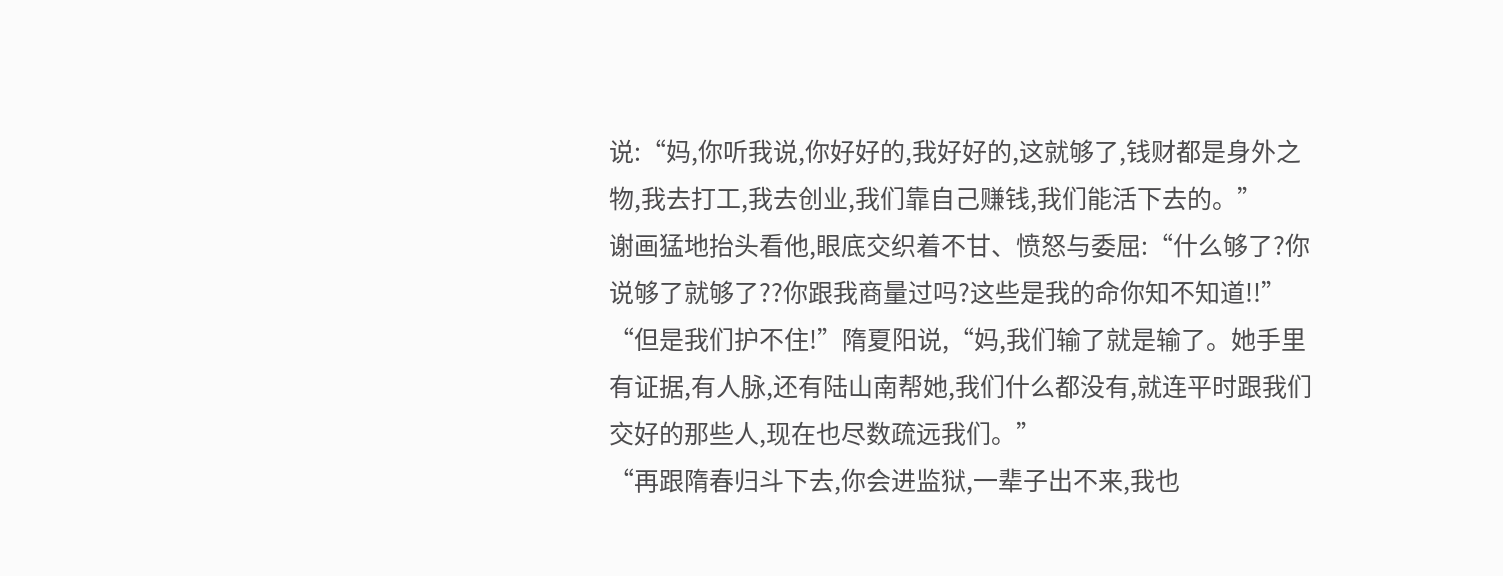说:“妈,你听我说,你好好的,我好好的,这就够了,钱财都是身外之物,我去打工,我去创业,我们靠自己赚钱,我们能活下去的。”
谢画猛地抬头看他,眼底交织着不甘、愤怒与委屈:“什么够了?你说够了就够了??你跟我商量过吗?这些是我的命你知不知道!!”
“但是我们护不住!”隋夏阳说,“妈,我们输了就是输了。她手里有证据,有人脉,还有陆山南帮她,我们什么都没有,就连平时跟我们交好的那些人,现在也尽数疏远我们。”
“再跟隋春归斗下去,你会进监狱,一辈子出不来,我也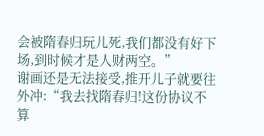会被隋春归玩儿死,我们都没有好下场,到时候才是人财两空。”
谢画还是无法接受,推开儿子就要往外冲:“我去找隋春归!这份协议不算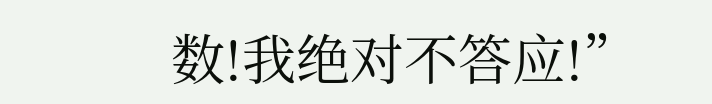数!我绝对不答应!”